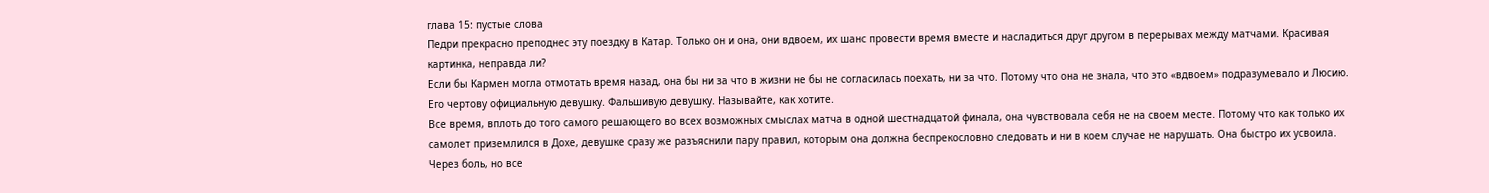глава 15: пустые слова
Педри прекрасно преподнес эту поездку в Катар. Только он и она, они вдвоем, их шанс провести время вместе и насладиться друг другом в перерывах между матчами. Красивая картинка, неправда ли?
Если бы Кармен могла отмотать время назад, она бы ни за что в жизни не бы не согласилась поехать, ни за что. Потому что она не знала, что это «вдвоем» подразумевало и Люсию. Его чертову официальную девушку. Фальшивую девушку. Называйте, как хотите.
Все время, вплоть до того самого решающего во всех возможных смыслах матча в одной шестнадцатой финала, она чувствовала себя не на своем месте. Потому что как только их самолет приземлился в Дохе, девушке сразу же разъяснили пару правил, которым она должна беспрекословно следовать и ни в коем случае не нарушать. Она быстро их усвоила. Через боль, но все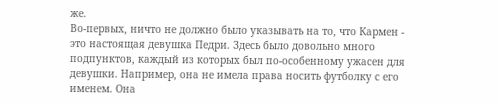же.
Во-первых, ничто не должно было указывать на то, что Кармен - это настоящая девушка Педри. Здесь было довольно много подпунктов, каждый из которых был по-особенному ужасен для девушки. Например, она не имела права носить футболку с его именем. Она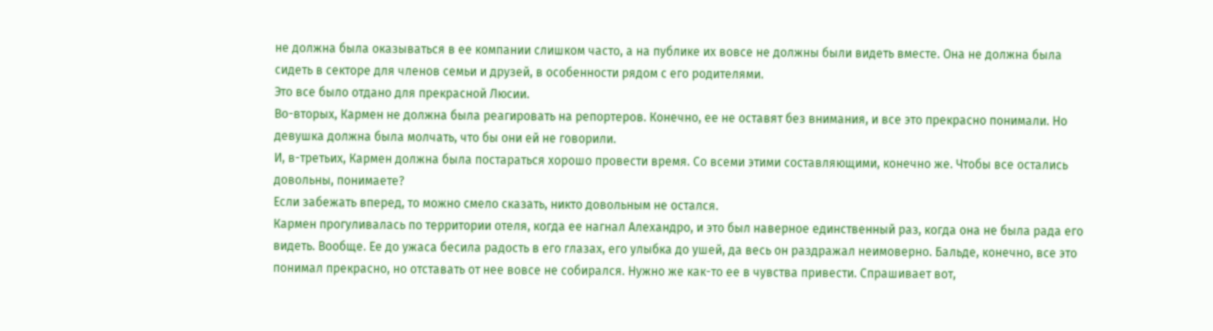не должна была оказываться в ее компании слишком часто, а на публике их вовсе не должны были видеть вместе. Она не должна была сидеть в секторе для членов семьи и друзей, в особенности рядом с его родителями.
Это все было отдано для прекрасной Люсии.
Во-вторых, Кармен не должна была реагировать на репортеров. Конечно, ее не оставят без внимания, и все это прекрасно понимали. Но девушка должна была молчать, что бы они ей не говорили.
И, в-третьих, Кармен должна была постараться хорошо провести время. Со всеми этими составляющими, конечно же. Чтобы все остались довольны, понимаете?
Если забежать вперед, то можно смело сказать, никто довольным не остался.
Кармен прогуливалась по территории отеля, когда ее нагнал Алехандро, и это был наверное единственный раз, когда она не была рада его видеть. Вообще. Ее до ужаса бесила радость в его глазах, его улыбка до ушей, да весь он раздражал неимоверно. Бальде, конечно, все это понимал прекрасно, но отставать от нее вовсе не собирался. Нужно же как-то ее в чувства привести. Спрашивает вот,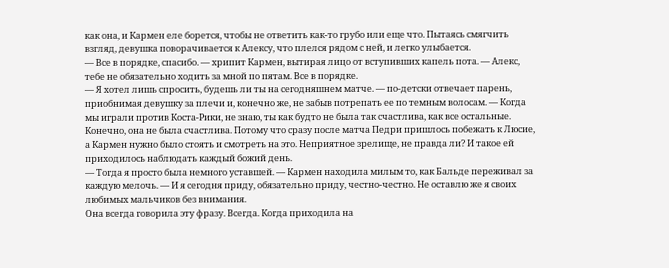как она, и Кармен еле борется, чтобы не ответить как-то грубо или еще что. Пытаясь смягчить взгляд, девушка поворачивается к Алексу, что плелся рядом с ней, и легко улыбается.
— Все в порядке, спасибо. — хрипит Кармен, вытирая лицо от вступивших капель пота. — Алекс, тебе не обязательно ходить за мной по пятам. Все в порядке.
— Я хотел лишь спросить, будешь ли ты на сегодняшнем матче. — по-детски отвечает парень, приобнимая девушку за плечи и, конечно же, не забыв потрепать ее по темным волосам. — Когда мы играли против Коста-Рики, не знаю, ты как будто не была так счастлива, как все остальные.
Конечно, она не была счастлива. Потому что сразу после матча Педри пришлось побежать к Люсие, а Кармен нужно было стоять и смотреть на это. Неприятное зрелище, не правда ли? И такое ей приходилось наблюдать каждый божий день.
— Тогда я просто была немного уставшей. — Кармен находила милым то, как Бальде переживал за каждую мелочь. — И я сегодня приду, обязательно приду, честно-честно. Не оставлю же я своих любимых мальчиков без внимания.
Она всегда говорила эту фразу. Всегда. Когда приходила на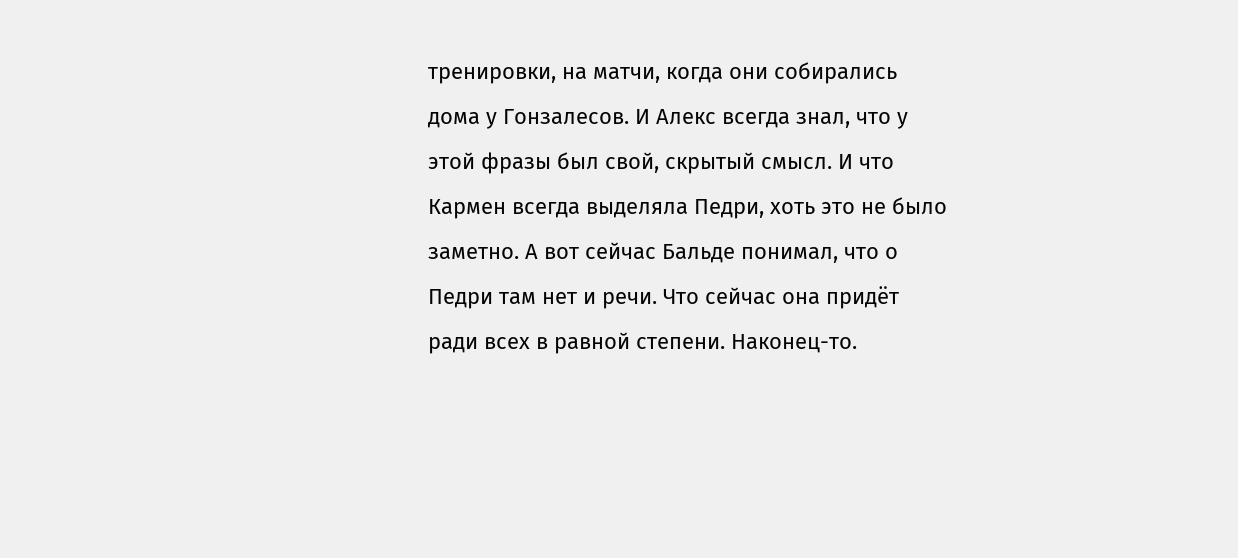тренировки, на матчи, когда они собирались дома у Гонзалесов. И Алекс всегда знал, что у этой фразы был свой, скрытый смысл. И что Кармен всегда выделяла Педри, хоть это не было заметно. А вот сейчас Бальде понимал, что о Педри там нет и речи. Что сейчас она придёт ради всех в равной степени. Наконец-то.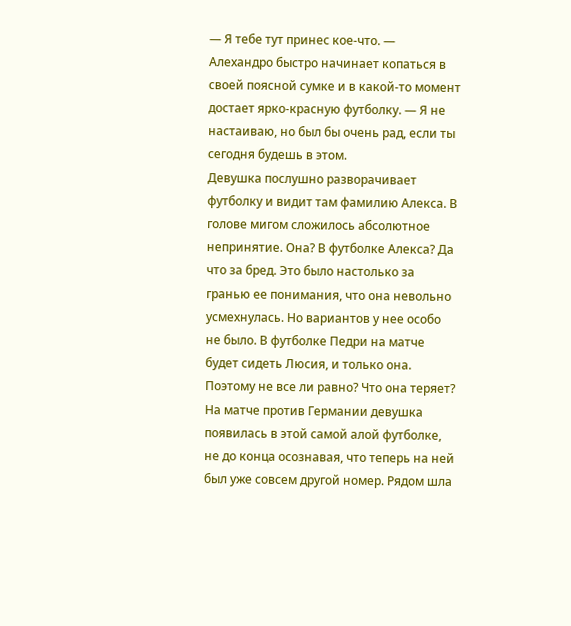— Я тебе тут принес кое-что. — Алехандро быстро начинает копаться в своей поясной сумке и в какой-то момент достает ярко-красную футболку. — Я не настаиваю, но был бы очень рад, если ты сегодня будешь в этом.
Девушка послушно разворачивает футболку и видит там фамилию Алекса. В голове мигом сложилось абсолютное непринятие. Она? В футболке Алекса? Да что за бред. Это было настолько за гранью ее понимания, что она невольно усмехнулась. Но вариантов у нее особо не было. В футболке Педри на матче будет сидеть Люсия, и только она. Поэтому не все ли равно? Что она теряет?
На матче против Германии девушка появилась в этой самой алой футболке, не до конца осознавая, что теперь на ней был уже совсем другой номер. Рядом шла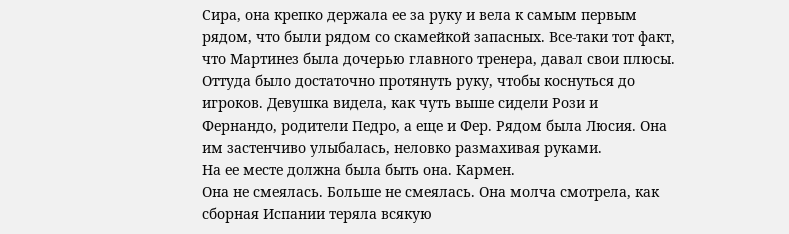Сира, она крепко держала ее за руку и вела к самым первым рядом, что были рядом со скамейкой запасных. Все-таки тот факт, что Мартинез была дочерью главного тренера, давал свои плюсы. Оттуда было достаточно протянуть руку, чтобы коснуться до игроков. Девушка видела, как чуть выше сидели Рози и Фернандо, родители Педро, а еще и Фер. Рядом была Люсия. Она им застенчиво улыбалась, неловко размахивая руками.
На ее месте должна была быть она. Кармен.
Она не смеялась. Больше не смеялась. Она молча смотрела, как сборная Испании теряла всякую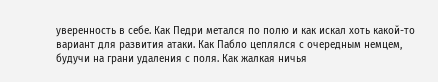уверенность в себе. Как Педри метался по полю и как искал хоть какой-то вариант для развития атаки. Как Пабло цеплялся с очередным немцем, будучи на грани удаления с поля. Как жалкая ничья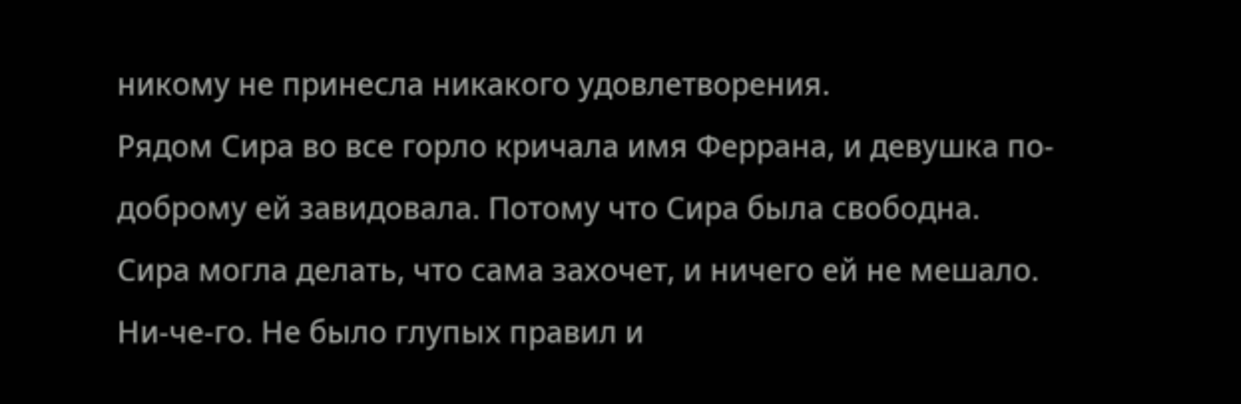никому не принесла никакого удовлетворения.
Рядом Сира во все горло кричала имя Феррана, и девушка по-доброму ей завидовала. Потому что Сира была свободна. Сира могла делать, что сама захочет, и ничего ей не мешало. Ни-че-го. Не было глупых правил и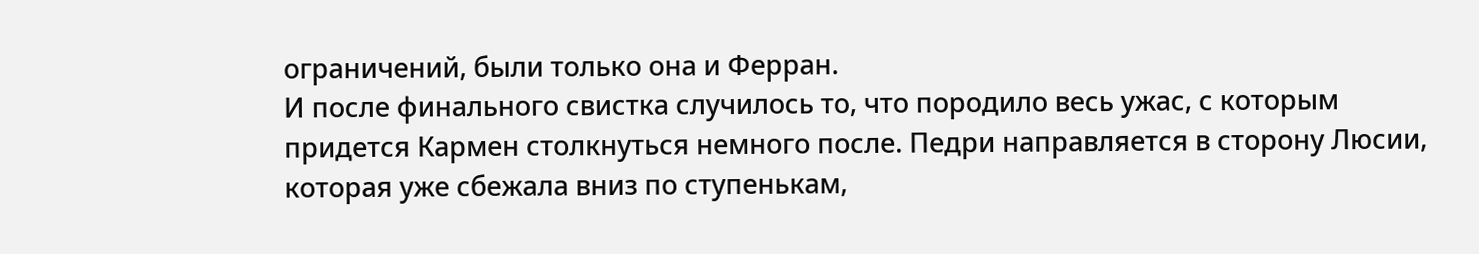ограничений, были только она и Ферран.
И после финального свистка случилось то, что породило весь ужас, с которым придется Кармен столкнуться немного после. Педри направляется в сторону Люсии, которая уже сбежала вниз по ступенькам,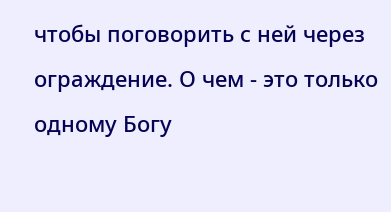чтобы поговорить с ней через ограждение. О чем - это только одному Богу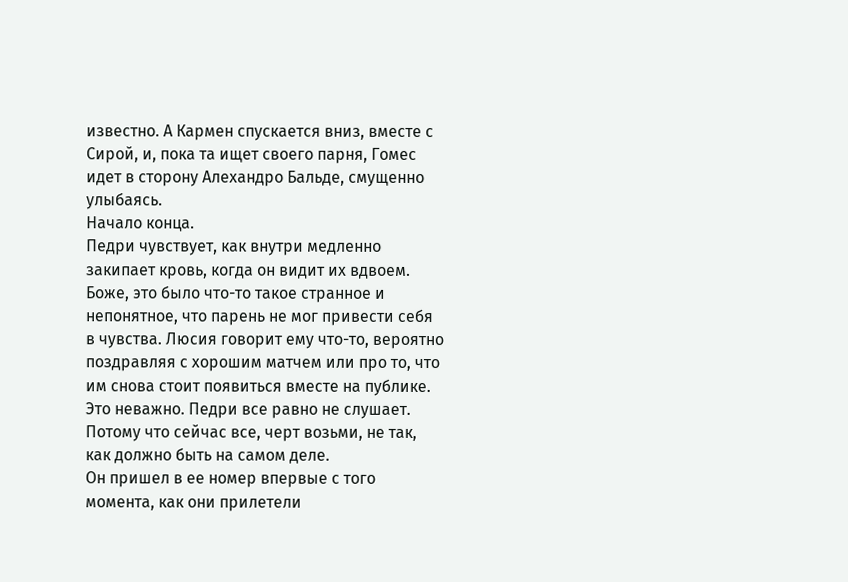известно. А Кармен спускается вниз, вместе с Сирой, и, пока та ищет своего парня, Гомес идет в сторону Алехандро Бальде, смущенно улыбаясь.
Начало конца.
Педри чувствует, как внутри медленно закипает кровь, когда он видит их вдвоем. Боже, это было что-то такое странное и непонятное, что парень не мог привести себя в чувства. Люсия говорит ему что-то, вероятно поздравляя с хорошим матчем или про то, что им снова стоит появиться вместе на публике. Это неважно. Педри все равно не слушает.
Потому что сейчас все, черт возьми, не так, как должно быть на самом деле.
Он пришел в ее номер впервые с того момента, как они прилетели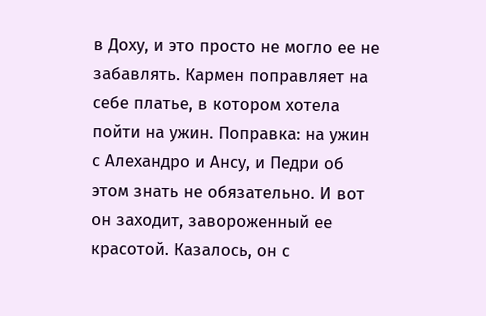в Доху, и это просто не могло ее не забавлять. Кармен поправляет на себе платье, в котором хотела пойти на ужин. Поправка: на ужин с Алехандро и Ансу, и Педри об этом знать не обязательно. И вот он заходит, завороженный ее красотой. Казалось, он с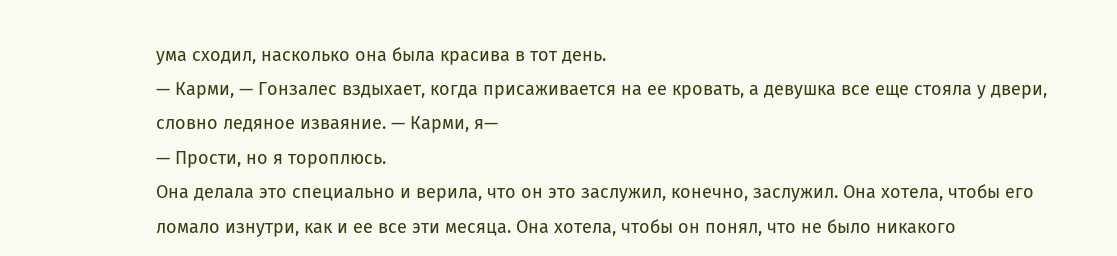ума сходил, насколько она была красива в тот день.
— Карми, — Гонзалес вздыхает, когда присаживается на ее кровать, а девушка все еще стояла у двери, словно ледяное изваяние. — Карми, я—
— Прости, но я тороплюсь.
Она делала это специально и верила, что он это заслужил, конечно, заслужил. Она хотела, чтобы его ломало изнутри, как и ее все эти месяца. Она хотела, чтобы он понял, что не было никакого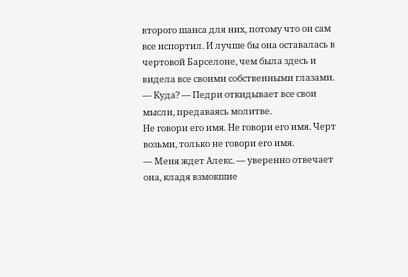второго шанса для них, потому что он сам все испортил. И лучше бы она оставалась в чертовой Барселоне, чем была здесь и видела все своими собственными глазами.
— Куда? — Педри откидывает все свои мысли, предаваясь молитве.
Не говори его имя. Не говори его имя. Черт возьми, только не говори его имя.
— Меня ждет Алекс. — уверенно отвечает она, кладя взмокшие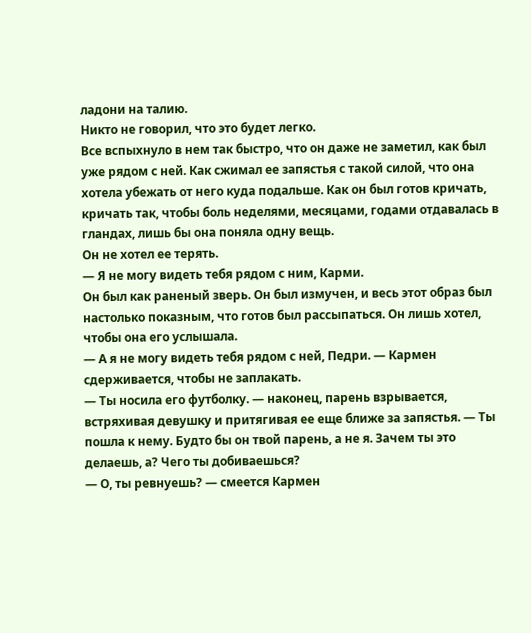ладони на талию.
Никто не говорил, что это будет легко.
Все вспыхнуло в нем так быстро, что он даже не заметил, как был уже рядом с ней. Как сжимал ее запястья с такой силой, что она хотела убежать от него куда подальше. Как он был готов кричать, кричать так, чтобы боль неделями, месяцами, годами отдавалась в гландах, лишь бы она поняла одну вещь.
Он не хотел ее терять.
— Я не могу видеть тебя рядом с ним, Карми.
Он был как раненый зверь. Он был измучен, и весь этот образ был настолько показным, что готов был рассыпаться. Он лишь хотел, чтобы она его услышала.
— А я не могу видеть тебя рядом с ней, Педри. — Кармен сдерживается, чтобы не заплакать.
— Ты носила его футболку. — наконец, парень взрывается, встряхивая девушку и притягивая ее еще ближе за запястья. — Ты пошла к нему. Будто бы он твой парень, а не я. Зачем ты это делаешь, а? Чего ты добиваешься?
— О, ты ревнуешь? — смеется Кармен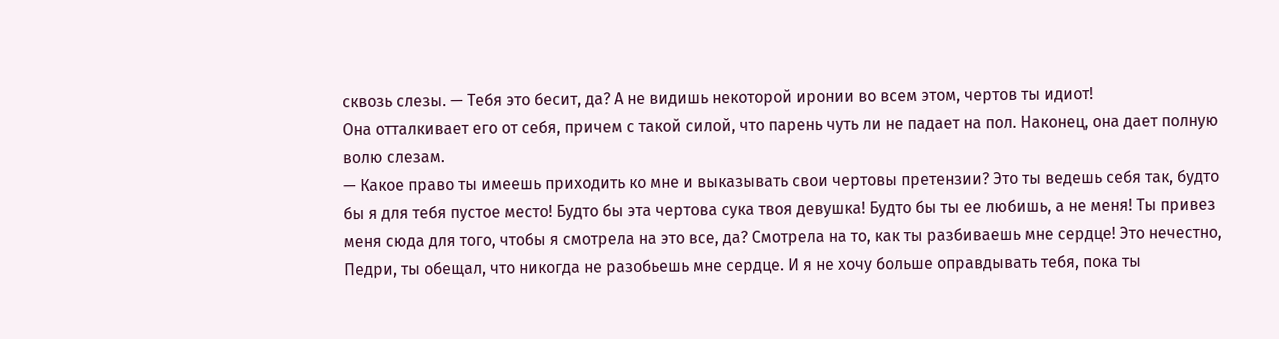сквозь слезы. — Тебя это бесит, да? А не видишь некоторой иронии во всем этом, чертов ты идиот!
Она отталкивает его от себя, причем с такой силой, что парень чуть ли не падает на пол. Наконец, она дает полную волю слезам.
— Какое право ты имеешь приходить ко мне и выказывать свои чертовы претензии? Это ты ведешь себя так, будто бы я для тебя пустое место! Будто бы эта чертова сука твоя девушка! Будто бы ты ее любишь, а не меня! Ты привез меня сюда для того, чтобы я смотрела на это все, да? Смотрела на то, как ты разбиваешь мне сердце! Это нечестно, Педри, ты обещал, что никогда не разобьешь мне сердце. И я не хочу больше оправдывать тебя, пока ты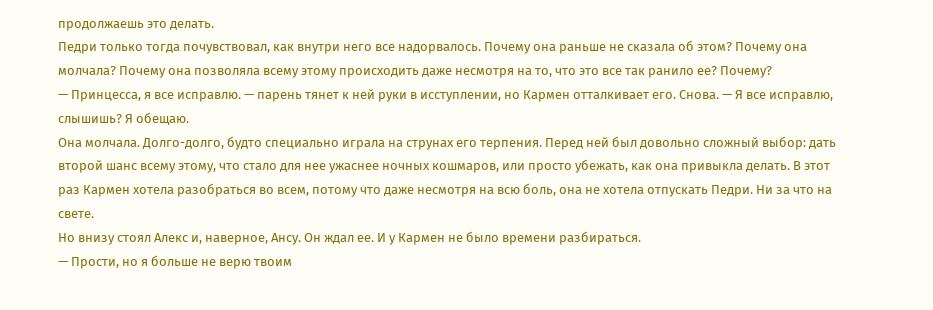продолжаешь это делать.
Педри только тогда почувствовал, как внутри него все надорвалось. Почему она раньше не сказала об этом? Почему она молчала? Почему она позволяла всему этому происходить даже несмотря на то, что это все так ранило ее? Почему?
— Принцесса, я все исправлю. — парень тянет к ней руки в исступлении, но Кармен отталкивает его. Снова. — Я все исправлю, слышишь? Я обещаю.
Она молчала. Долго-долго, будто специально играла на струнах его терпения. Перед ней был довольно сложный выбор: дать второй шанс всему этому, что стало для нее ужаснее ночных кошмаров, или просто убежать, как она привыкла делать. В этот раз Кармен хотела разобраться во всем, потому что даже несмотря на всю боль, она не хотела отпускать Педри. Ни за что на свете.
Но внизу стоял Алекс и, наверное, Ансу. Он ждал ее. И у Кармен не было времени разбираться.
— Прости, но я больше не верю твоим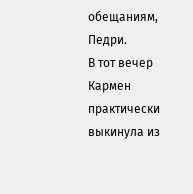обещаниям, Педри.
В тот вечер Кармен практически выкинула из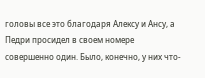головы все это благодаря Алексу и Ансу, а Педри просидел в своем номере совершенно один. Было, конечно, у них что-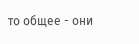то общее - они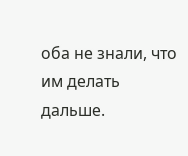оба не знали, что им делать дальше.